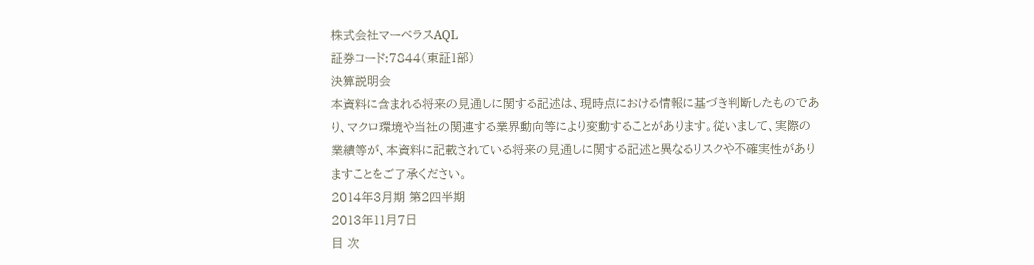株式会社マーベラスAQL
証券コード:7844(東証1部)
決算説明会
本資料に含まれる将来の見通しに関する記述は、現時点における情報に基づき判断したものであ
り、マクロ環境や当社の関連する業界動向等により変動することがあります。従いまして、実際の
業績等が、本資料に記載されている将来の見通しに関する記述と異なるリスクや不確実性があり
ますことをご了承ください。
2014年3月期 第2四半期
2013年11月7日
目 次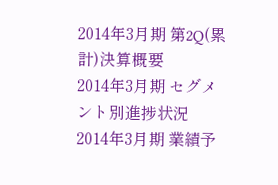2014年3月期 第2Q(累計)決算概要
2014年3月期 セグメント別進捗状況
2014年3月期 業績予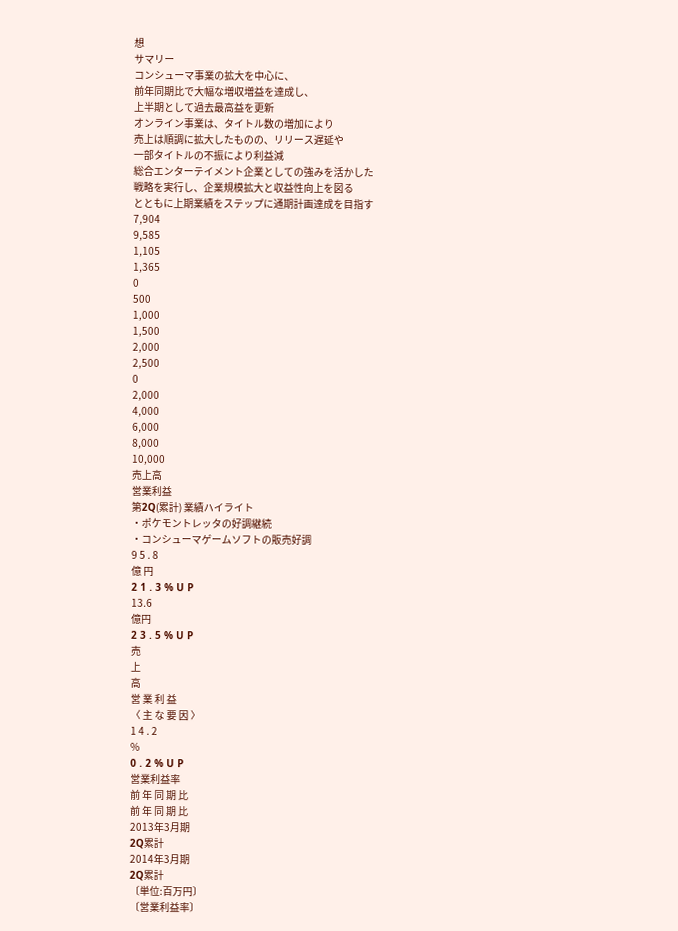想
サマリー
コンシューマ事業の拡大を中心に、
前年同期比で大幅な増収増益を達成し、
上半期として過去最高益を更新
オンライン事業は、タイトル数の増加により
売上は順調に拡大したものの、リリース遅延や
一部タイトルの不振により利益減
総合エンターテイメント企業としての強みを活かした
戦略を実行し、企業規模拡大と収益性向上を図る
とともに上期業績をステップに通期計画達成を目指す
7,904
9,585
1,105
1,365
0
500
1,000
1,500
2,000
2,500
0
2,000
4,000
6,000
8,000
10,000
売上高
営業利益
第2Q(累計) 業績ハイライト
・ポケモントレッタの好調継続
・コンシューマゲームソフトの販売好調
9 5 . 8
億 円
2 1 . 3 % U P
13.6
億円
2 3 . 5 % U P
売
上
高
営 業 利 益
〈 主 な 要 因 〉
1 4 . 2
%
0 . 2 % U P
営業利益率
前 年 同 期 比
前 年 同 期 比
2013年3月期
2Q累計
2014年3月期
2Q累計
〔単位:百万円〕
〔営業利益率〕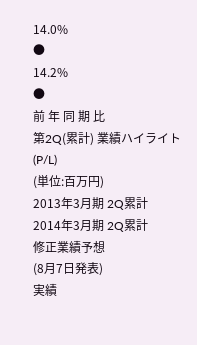14.0%
●
14.2%
●
前 年 同 期 比
第2Q(累計) 業績ハイライト(P/L)
(単位:百万円)
2013年3月期 2Q累計
2014年3月期 2Q累計
修正業績予想
(8月7日発表)
実績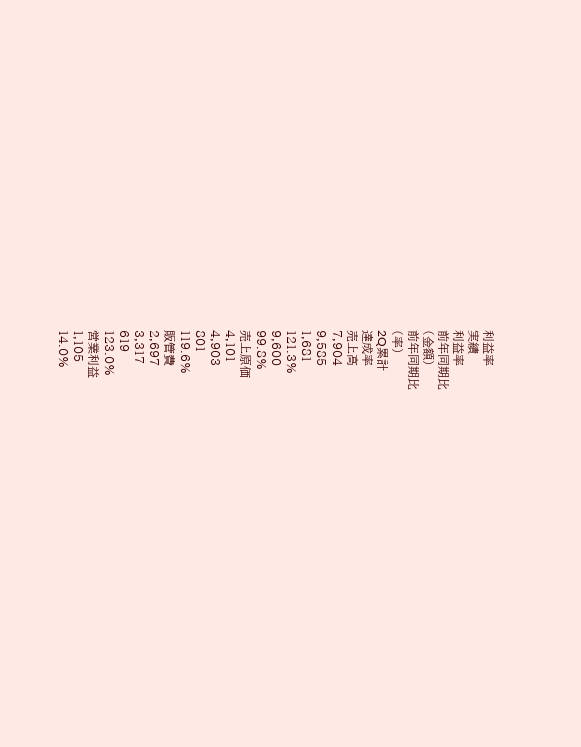利益率
実績
利益率
前年同期比
(金額)
前年同期比
(率)
2Q累計
達成率
売上高
7,904
9,585
1,681
121.3%
9,600
99.8%
売上原価
4,101
4,903
801
119.6%
販管費
2,697
3,317
619
123.0%
営業利益
1,105
14.0%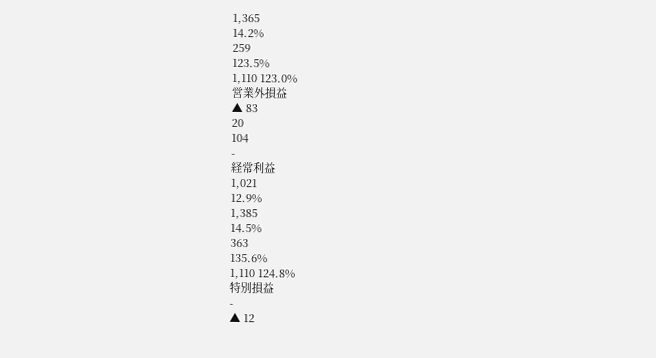1,365
14.2%
259
123.5%
1,110 123.0%
営業外損益
▲ 83
20
104
-
経常利益
1,021
12.9%
1,385
14.5%
363
135.6%
1,110 124.8%
特別損益
-
▲ 12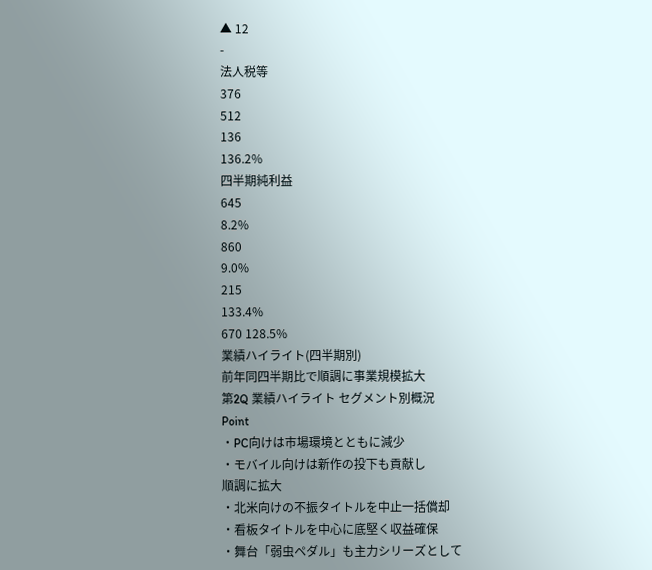▲ 12
-
法人税等
376
512
136
136.2%
四半期純利益
645
8.2%
860
9.0%
215
133.4%
670 128.5%
業績ハイライト(四半期別)
前年同四半期比で順調に事業規模拡大
第2Q 業績ハイライト セグメント別概況
Point
・PC向けは市場環境とともに減少
・モバイル向けは新作の投下も貢献し
順調に拡大
・北米向けの不振タイトルを中止一括償却
・看板タイトルを中心に底堅く収益確保
・舞台「弱虫ペダル」も主力シリーズとして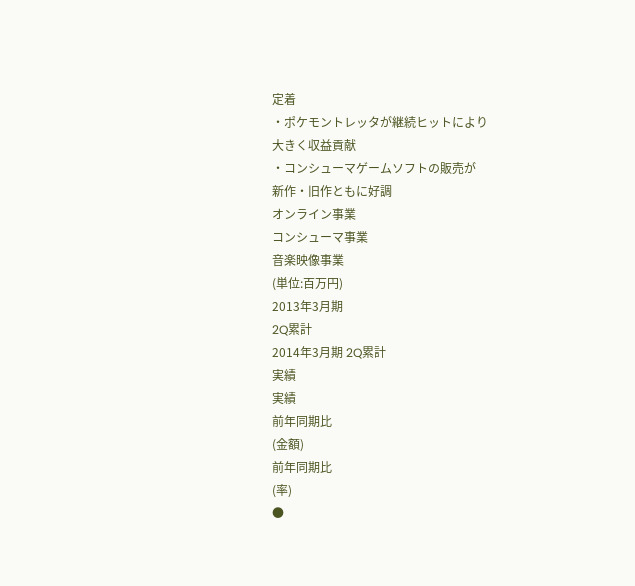定着
・ポケモントレッタが継続ヒットにより
大きく収益貢献
・コンシューマゲームソフトの販売が
新作・旧作ともに好調
オンライン事業
コンシューマ事業
音楽映像事業
(単位:百万円)
2013年3月期
2Q累計
2014年3月期 2Q累計
実績
実績
前年同期比
(金額)
前年同期比
(率)
●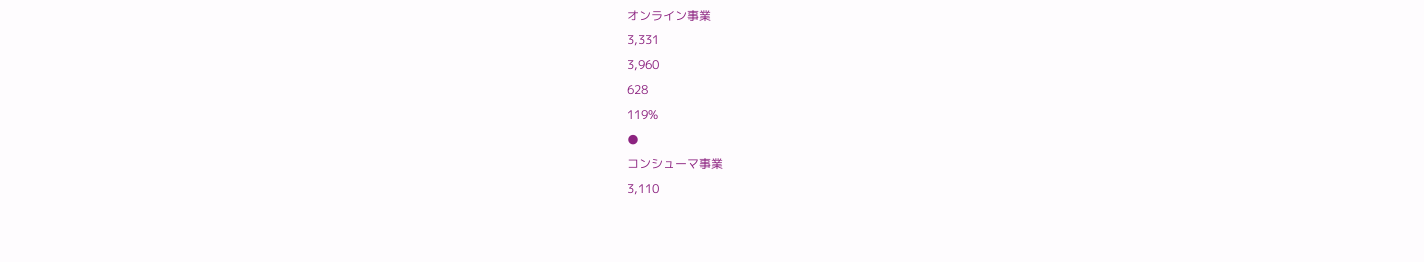オンライン事業
3,331
3,960
628
119%
●
コンシューマ事業
3,110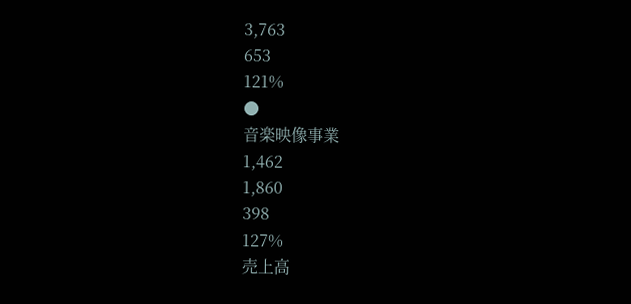3,763
653
121%
●
音楽映像事業
1,462
1,860
398
127%
売上高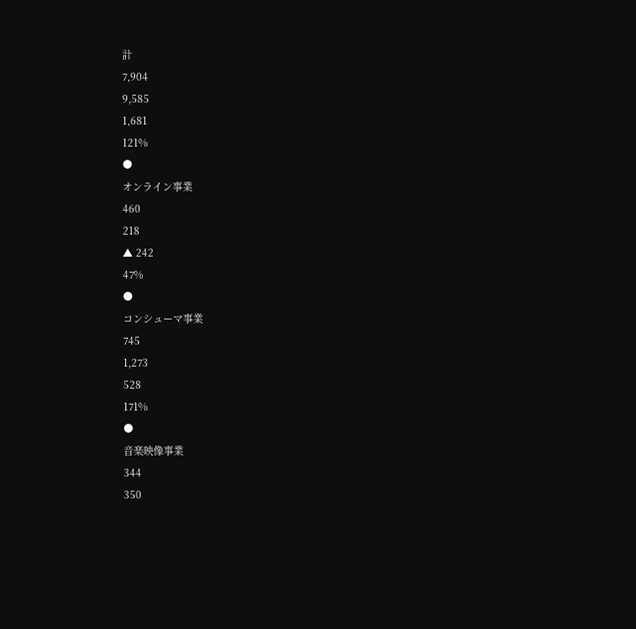計
7,904
9,585
1,681
121%
●
オンライン事業
460
218
▲ 242
47%
●
コンシューマ事業
745
1,273
528
171%
●
音楽映像事業
344
350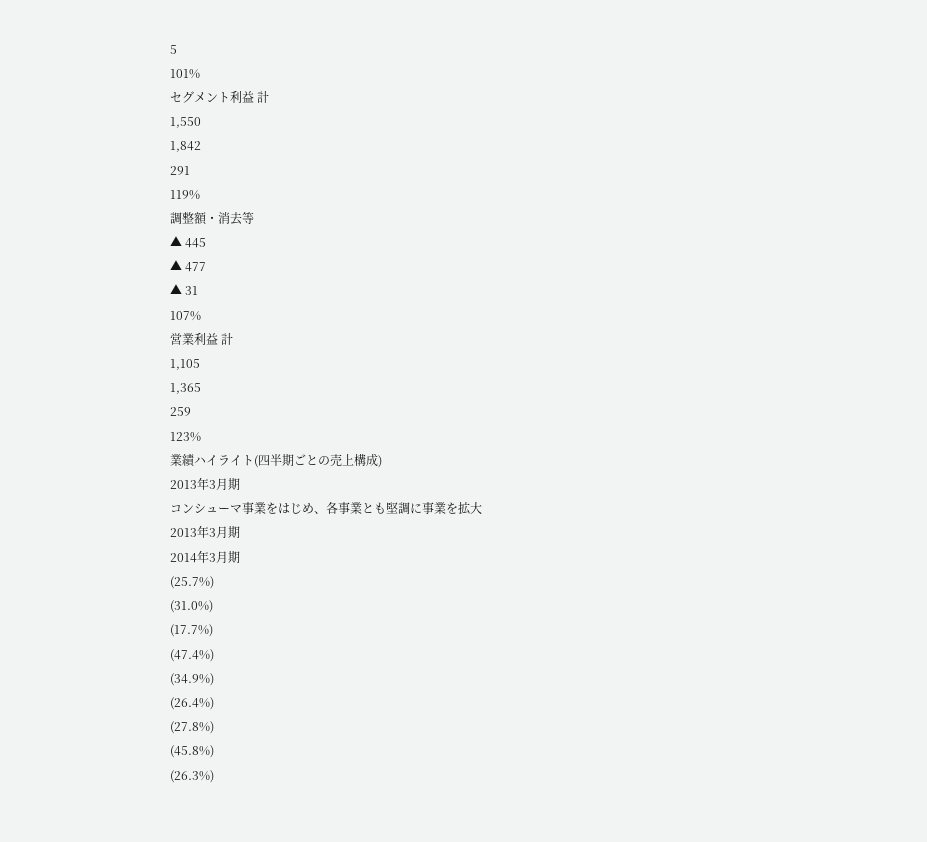5
101%
セグメント利益 計
1,550
1,842
291
119%
調整額・消去等
▲ 445
▲ 477
▲ 31
107%
営業利益 計
1,105
1,365
259
123%
業績ハイライト(四半期ごとの売上構成)
2013年3月期
コンシューマ事業をはじめ、各事業とも堅調に事業を拡大
2013年3月期
2014年3月期
(25.7%)
(31.0%)
(17.7%)
(47.4%)
(34.9%)
(26.4%)
(27.8%)
(45.8%)
(26.3%)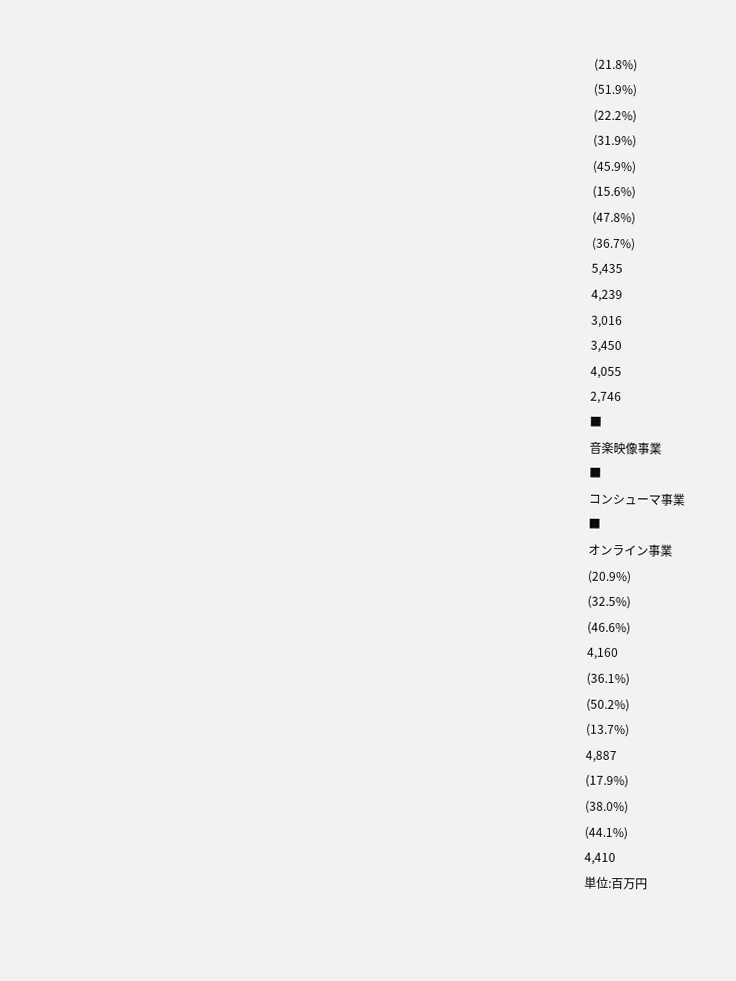(21.8%)
(51.9%)
(22.2%)
(31.9%)
(45.9%)
(15.6%)
(47.8%)
(36.7%)
5,435
4,239
3,016
3,450
4,055
2,746
■
音楽映像事業
■
コンシューマ事業
■
オンライン事業
(20.9%)
(32.5%)
(46.6%)
4,160
(36.1%)
(50.2%)
(13.7%)
4,887
(17.9%)
(38.0%)
(44.1%)
4,410
単位:百万円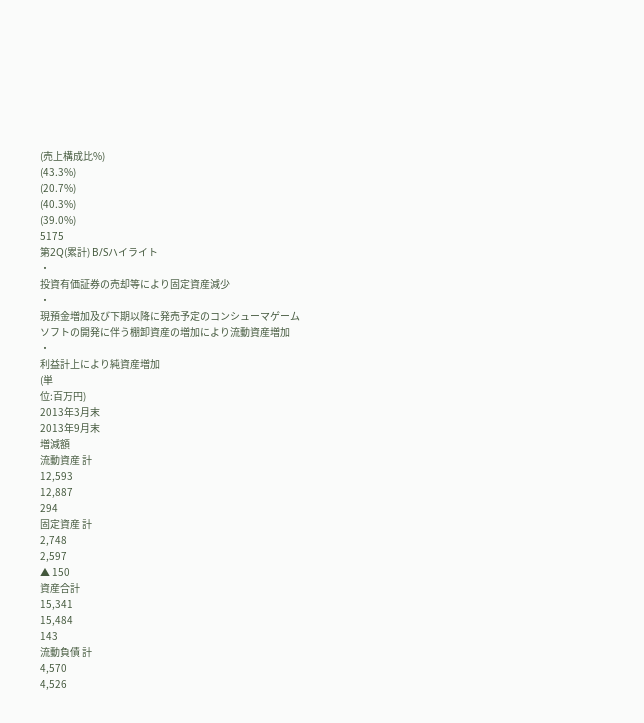(売上構成比%)
(43.3%)
(20.7%)
(40.3%)
(39.0%)
5175
第2Q(累計) B/Sハイライト
・
投資有価証券の売却等により固定資産減少
・
現預金増加及び下期以降に発売予定のコンシューマゲーム
ソフトの開発に伴う棚卸資産の増加により流動資産増加
・
利益計上により純資産増加
(単
位:百万円)
2013年3月末
2013年9月末
増減額
流動資産 計
12,593
12,887
294
固定資産 計
2,748
2,597
▲ 150
資産合計
15,341
15,484
143
流動負債 計
4,570
4,526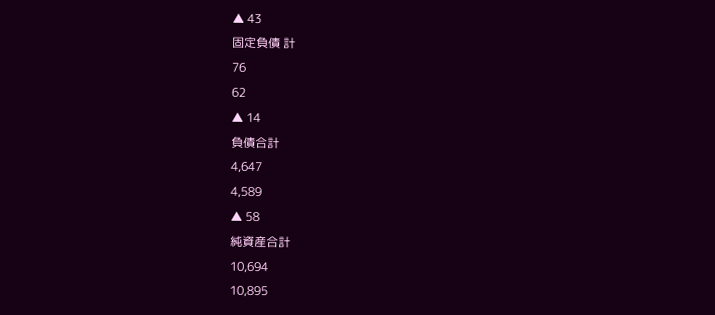▲ 43
固定負債 計
76
62
▲ 14
負債合計
4,647
4,589
▲ 58
純資産合計
10,694
10,895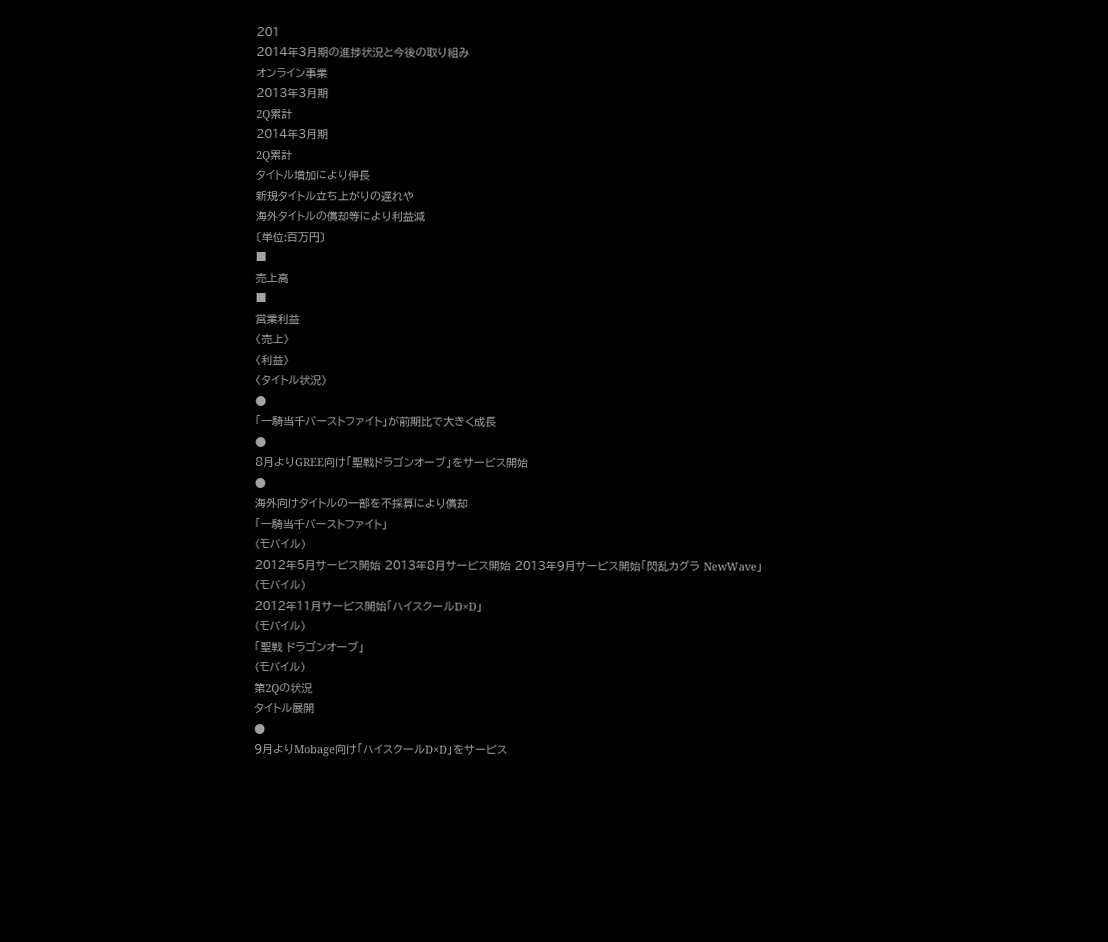201
2014年3月期の進捗状況と今後の取り組み
オンライン事業
2013年3月期
2Q累計
2014年3月期
2Q累計
タイトル増加により伸長
新規タイトル立ち上がりの遅れや
海外タイトルの償却等により利益減
〔単位:百万円〕
■
売上高
■
営業利益
〈売上〉
〈利益〉
〈タイトル状況〉
●
「一騎当千バーストファイト」が前期比で大きく成長
●
8月よりGREE向け「聖戦ドラゴンオーブ」をサービス開始
●
海外向けタイトルの一部を不採算により償却
「一騎当千バーストファイト」
(モバイル)
2012年5月サービス開始 2013年8月サービス開始 2013年9月サービス開始「閃乱カグラ NewWave」
(モバイル)
2012年11月サービス開始「ハイスクールD×D」
(モバイル)
「聖戦 ドラゴンオーブ」
(モバイル)
第2Qの状況
タイトル展開
●
9月よりMobage向け「ハイスクールD×D」をサービス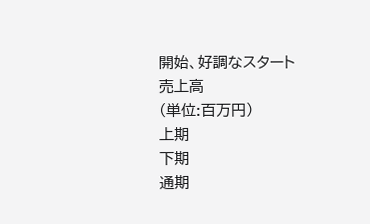開始、好調なスタート
売上高
(単位:百万円)
上期
下期
通期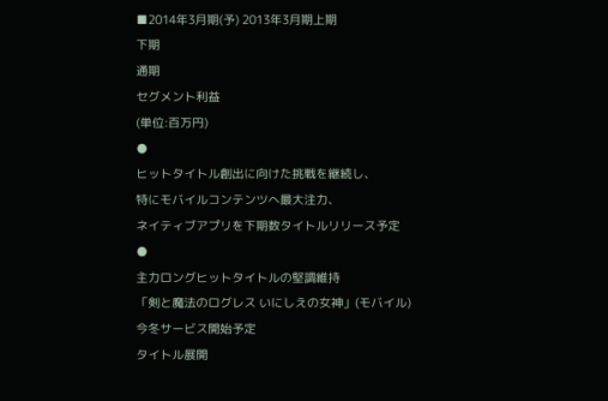■2014年3月期(予) 2013年3月期上期
下期
通期
セグメント利益
(単位:百万円)
●
ヒットタイトル創出に向けた挑戦を継続し、
特にモバイルコンテンツへ最大注力、
ネイティブアプリを下期数タイトルリリース予定
●
主力ロングヒットタイトルの堅調維持
「剣と魔法のログレス いにしえの女神」(モバイル)
今冬サービス開始予定
タイトル展開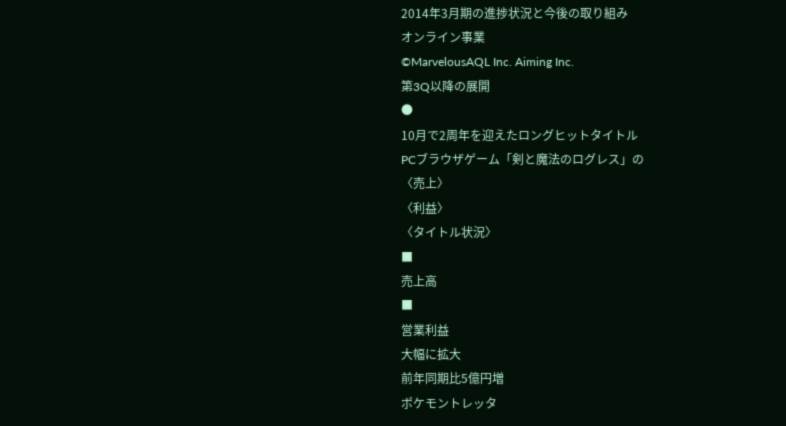2014年3月期の進捗状況と今後の取り組み
オンライン事業
©MarvelousAQL Inc. Aiming Inc.
第3Q以降の展開
●
10月で2周年を迎えたロングヒットタイトル
PCブラウザゲーム「剣と魔法のログレス」の
〈売上〉
〈利益〉
〈タイトル状況〉
■
売上高
■
営業利益
大幅に拡大
前年同期比5億円増
ポケモントレッタ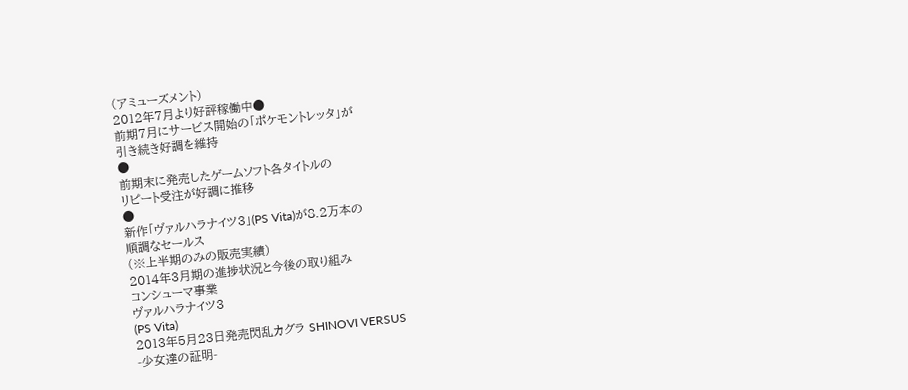(アミューズメント)
2012年7月より好評稼働中●
前期7月にサービス開始の「ポケモントレッタ」が
引き続き好調を維持
●
前期末に発売したゲームソフト各タイトルの
リピート受注が好調に推移
●
新作「ヴァルハラナイツ3」(PS Vita)が8.2万本の
順調なセールス
(※上半期のみの販売実績)
2014年3月期の進捗状況と今後の取り組み
コンシューマ事業
ヴァルハラナイツ3
(PS Vita)
2013年5月23日発売閃乱カグラ SHINOVI VERSUS
-少女達の証明-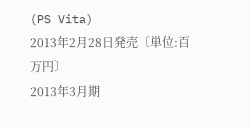(PS Vita)
2013年2月28日発売〔単位:百万円〕
2013年3月期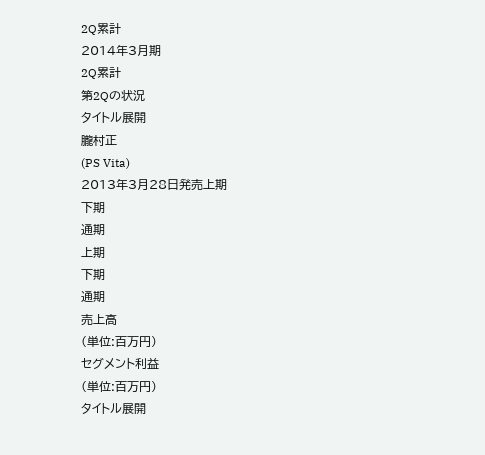2Q累計
2014年3月期
2Q累計
第2Qの状況
タイトル展開
朧村正
(PS Vita)
2013年3月28日発売上期
下期
通期
上期
下期
通期
売上高
(単位:百万円)
セグメント利益
(単位:百万円)
タイトル展開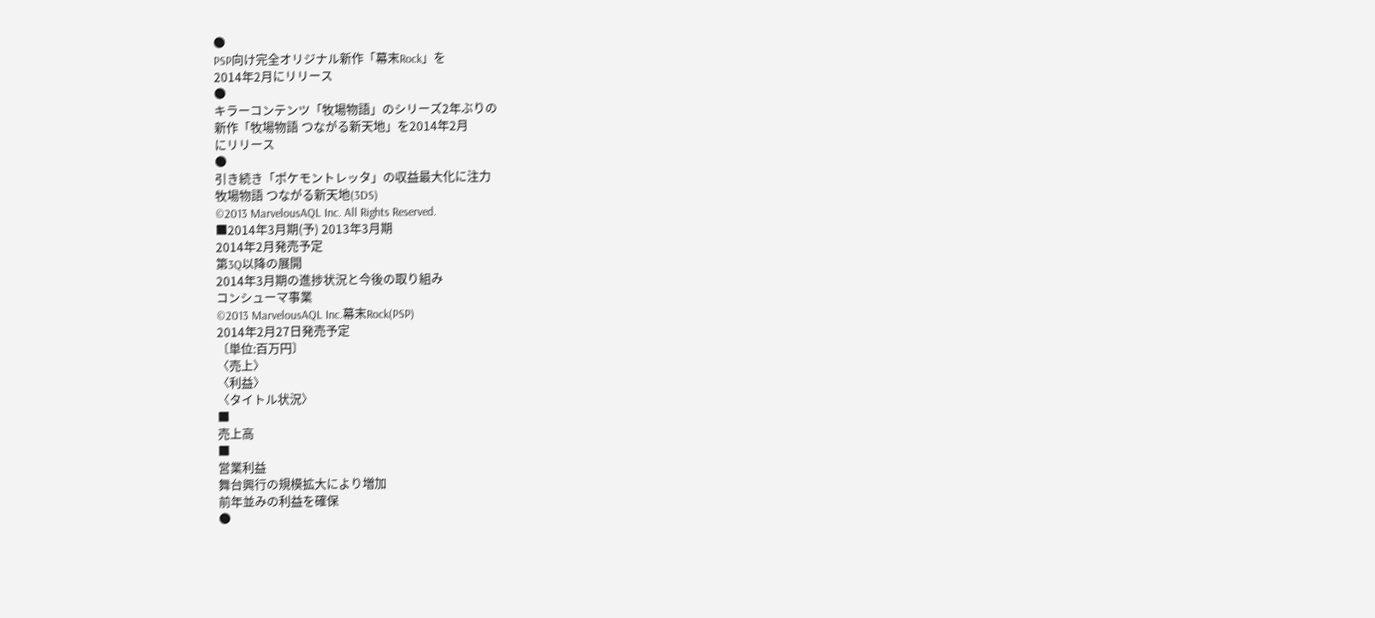●
PSP向け完全オリジナル新作「幕末Rock」を
2014年2月にリリース
●
キラーコンテンツ「牧場物語」のシリーズ2年ぶりの
新作「牧場物語 つながる新天地」を2014年2月
にリリース
●
引き続き「ポケモントレッタ」の収益最大化に注力
牧場物語 つながる新天地(3DS)
©2013 MarvelousAQL Inc. All Rights Reserved.
■2014年3月期(予) 2013年3月期
2014年2月発売予定
第3Q以降の展開
2014年3月期の進捗状況と今後の取り組み
コンシューマ事業
©2013 MarvelousAQL Inc.幕末Rock(PSP)
2014年2月27日発売予定
〔単位:百万円〕
〈売上〉
〈利益〉
〈タイトル状況〉
■
売上高
■
営業利益
舞台興行の規模拡大により増加
前年並みの利益を確保
●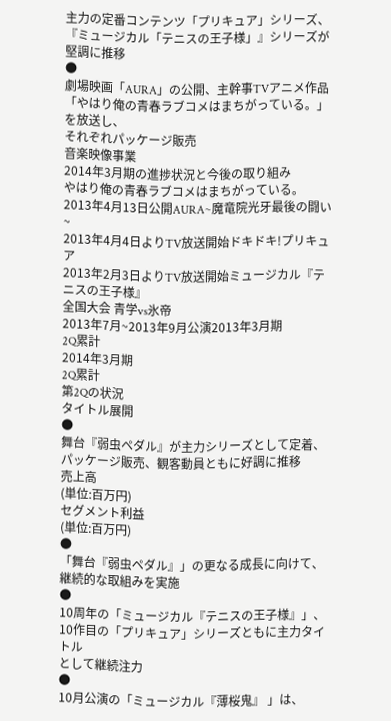主力の定番コンテンツ「プリキュア」シリーズ、
『ミュージカル「テニスの王子様」』シリーズが堅調に推移
●
劇場映画「AURA」の公開、主幹事TVアニメ作品
「やはり俺の青春ラブコメはまちがっている。」を放送し、
それぞれパッケージ販売
音楽映像事業
2014年3月期の進捗状況と今後の取り組み
やはり俺の青春ラブコメはまちがっている。 2013年4月13日公開AURA~魔竜院光牙最後の闘い~
2013年4月4日よりTV放送開始ドキドキ!プリキュア
2013年2月3日よりTV放送開始ミュージカル『テニスの王子様』
全国大会 青学vs氷帝
2013年7月~2013年9月公演2013年3月期
2Q累計
2014年3月期
2Q累計
第2Qの状況
タイトル展開
●
舞台『弱虫ペダル』が主力シリーズとして定着、
パッケージ販売、観客動員ともに好調に推移
売上高
(単位:百万円)
セグメント利益
(単位:百万円)
●
「舞台『弱虫ペダル』」の更なる成長に向けて、
継続的な取組みを実施
●
10周年の「ミュージカル『テニスの王子様』」、
10作目の「プリキュア」シリーズともに主力タイトル
として継続注力
●
10月公演の「ミュージカル『薄桜鬼』 」は、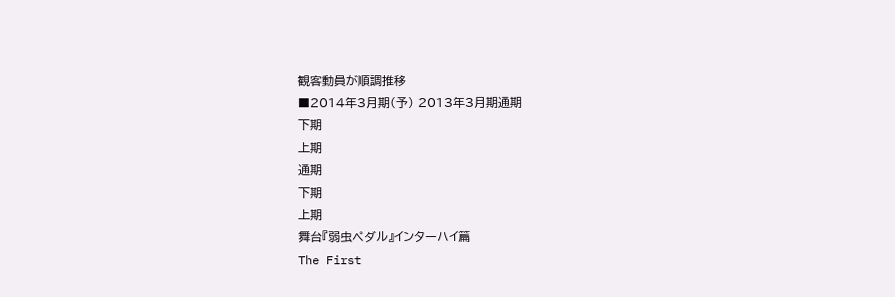観客動員が順調推移
■2014年3月期(予) 2013年3月期通期
下期
上期
通期
下期
上期
舞台『弱虫ペダル』インターハイ篇
The First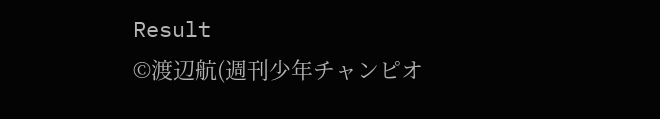Result
©渡辺航(週刊少年チャンピオ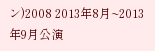ン)2008 2013年8月~2013年9月公演